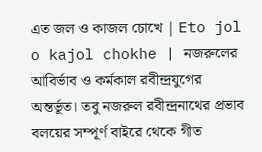এত জল ও কাজল চোখে | Eto jol o kajol chokhe | নজরুলের আবির্ভাব ও কর্মকাল রবীন্দ্রযুগের অন্তর্ভূত। তবু নজরুল রবীন্দ্রনাথের প্রভাব বলয়ের সম্পূর্ণ বাইরে থেকে গীত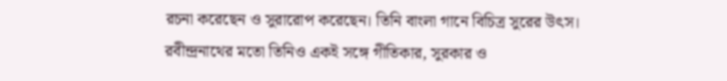রচনা করেছেন ও সুরারোপ করেছেন। তিনি বাংলা গানে বিচিত্র সুরের উৎস। রবীন্দ্রনাথের মতো তিনিও একই সঙ্গে গীতিকার, সুরকার ও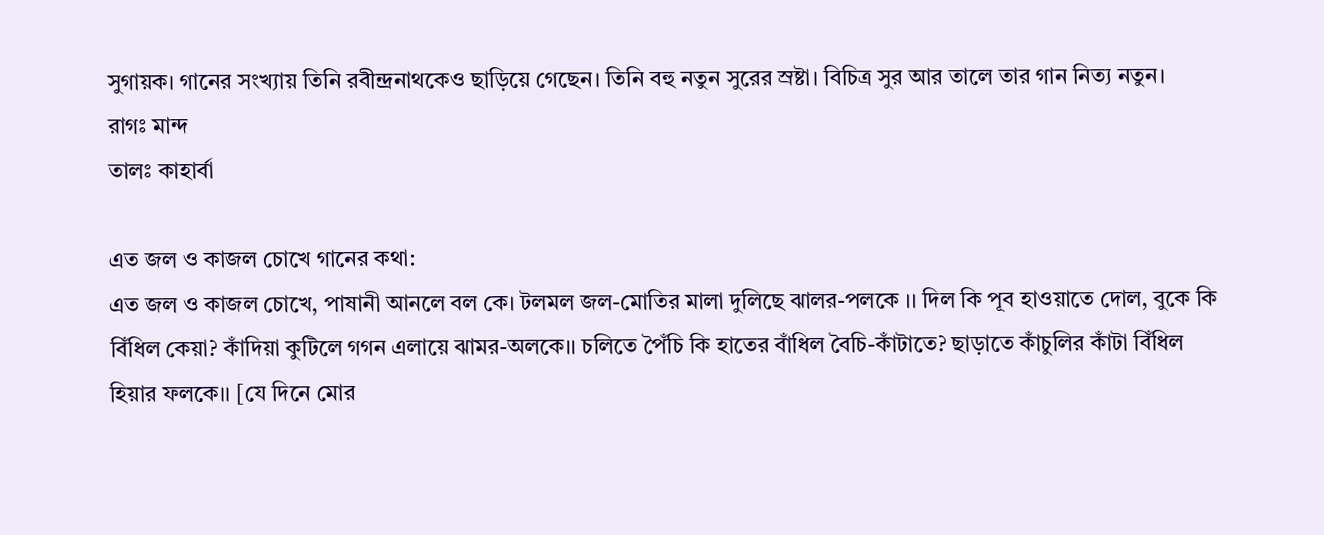সুগায়ক। গানের সংখ্যায় তিনি রবীন্দ্রনাথকেও ছাড়িয়ে গেছেন। তিনি বহু নতুন সুরের স্রষ্টা। বিচিত্র সুর আর তালে তার গান নিত্য নতুন।
রাগঃ মান্দ
তালঃ কাহার্বা

এত জল ও কাজল চোখে গানের কথা:
এত জল ও কাজল চোখে, পাষানী আনলে বল কে। টলমল জল-মোতির মালা দুলিছে ঝালর-পলকে ।। দিল কি পূব হাওয়াতে দোল, বুকে কি বিঁধিল কেয়া? কাঁদিয়া কুটিলে গগন এলায়ে ঝামর-অলকে।। চলিতে পৈঁচি কি হাতের বাঁধিল বৈচি-কাঁটাতে? ছাড়াতে কাঁচুলির কাঁটা বিঁধিল হিয়ার ফলকে।। [যে দিনে মোর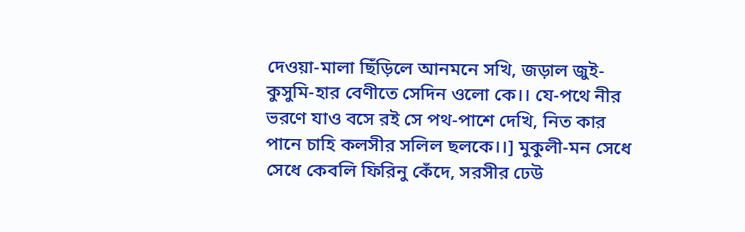দেওয়া-মালা ছিঁড়িলে আনমনে সখি, জড়াল জুই-কুসুমি-হার বেণীতে সেদিন ওলো কে।। যে-পথে নীর ভরণে যাও বসে রই সে পথ-পাশে দেখি, নিত কার পানে চাহি কলসীর সলিল ছলকে।।] মুকুলী-মন সেধে সেধে কেবলি ফিরিনু কেঁদে, সরসীর ঢেউ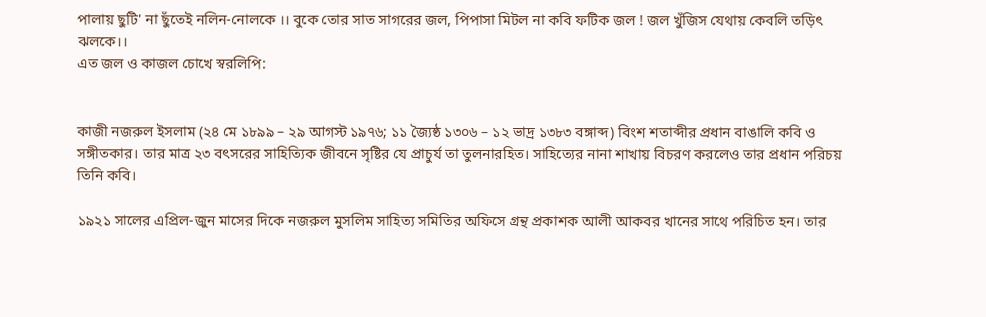পালায় ছুটি' না ছুঁতেই নলিন-নোলকে ।। বুকে তোর সাত সাগরের জল, পিপাসা মিটল না কবি ফটিক জল ! জল খুঁজিস যেথায় কেবলি তড়িৎ ঝলকে।।
এত জল ও কাজল চোখে স্বরলিপি:


কাজী নজরুল ইসলাম (২৪ মে ১৮৯৯ – ২৯ আগস্ট ১৯৭৬; ১১ জ্যৈষ্ঠ ১৩০৬ – ১২ ভাদ্র ১৩৮৩ বঙ্গাব্দ) বিংশ শতাব্দীর প্রধান বাঙালি কবি ও সঙ্গীতকার। তার মাত্র ২৩ বৎসরের সাহিত্যিক জীবনে সৃষ্টির যে প্রাচুর্য তা তুলনারহিত। সাহিত্যের নানা শাখায় বিচরণ করলেও তার প্রধান পরিচয় তিনি কবি।

১৯২১ সালের এপ্রিল-জুন মাসের দিকে নজরুল মুসলিম সাহিত্য সমিতির অফিসে গ্রন্থ প্রকাশক আলী আকবর খানের সাথে পরিচিত হন। তার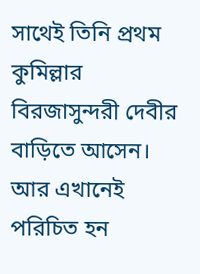সাথেই তিনি প্রথম কুমিল্লার বিরজাসুন্দরী দেবীর বাড়িতে আসেন। আর এখানেই পরিচিত হন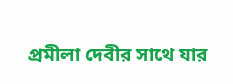প্রমীলা দেবীর সাথে যার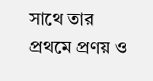সাথে তার প্রথমে প্রণয় ও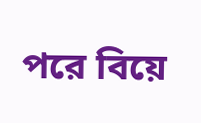পরে বিয়ে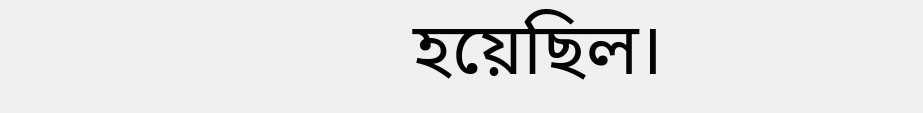হয়েছিল।